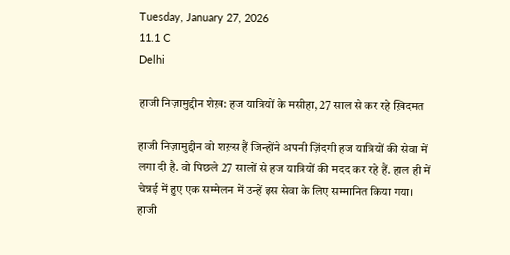Tuesday, January 27, 2026
11.1 C
Delhi

हाजी निज़ामुद्दीन शेख़: हज यात्रियों के मसीहा, 27 साल से कर रहे ख़िदमत

हाजी निज़ामुद्दीन वो शख़्स हैं जिन्होंने अपनी ज़िंदगी हज यात्रियों की सेवा में लगा दी है. वो पिछले 27 सालों से हज यात्रियों की मदद कर रहे हैं. हाल ही में चेन्नई में हुए एक सम्मेलन में उन्हें इस सेवा के लिए सम्मानित किया गया। हाजी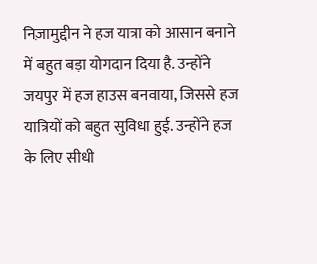निज़ामुद्दीन ने हज यात्रा को आसान बनाने में बहुत बड़ा योगदान दिया है. उन्होंने जयपुर में हज हाउस बनवाया, जिससे हज यात्रियों को बहुत सुविधा हुई. उन्होंने हज के लिए सीधी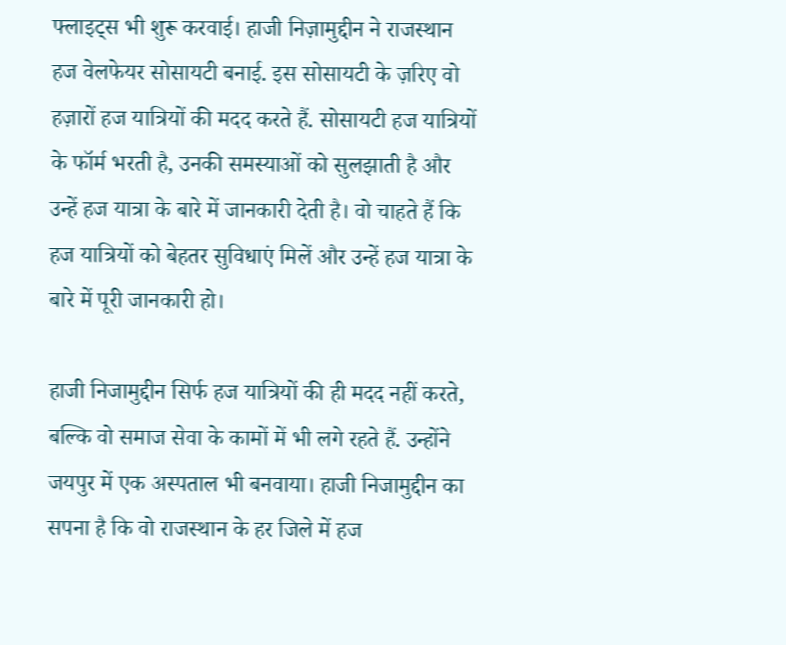फ्लाइट्स भी शुरू करवाई। हाजी निज़ामुद्दीन ने राजस्थान हज वेलफेयर सोसायटी बनाई. इस सोसायटी के ज़रिए वो हज़ारों हज यात्रियों की मदद करते हैं. सोसायटी हज यात्रियों के फॉर्म भरती है, उनकी समस्याओं को सुलझाती है और उन्हें हज यात्रा के बारे में जानकारी देती है। वो चाहते हैं कि हज यात्रियों को बेहतर सुविधाएं मिलें और उन्हें हज यात्रा के बारे में पूरी जानकारी हो।

हाजी निजामुद्दीन सिर्फ हज यात्रियों की ही मदद नहीं करते, बल्कि वो समाज सेवा के कामों में भी लगे रहते हैं. उन्होंने जयपुर में एक अस्पताल भी बनवाया। हाजी निजामुद्दीन का सपना है कि वो राजस्थान के हर जिले में हज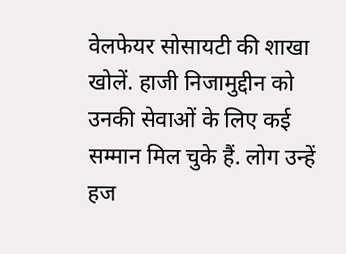वेलफेयर सोसायटी की शाखा खोलें. हाजी निजामुद्दीन को उनकी सेवाओं के लिए कई सम्मान मिल चुके हैं. लोग उन्हें हज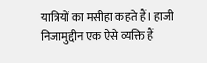यात्रियों का मसीहा कहते हैं। हाजी निजामुद्दीन एक ऐसे व्यक्ति हैं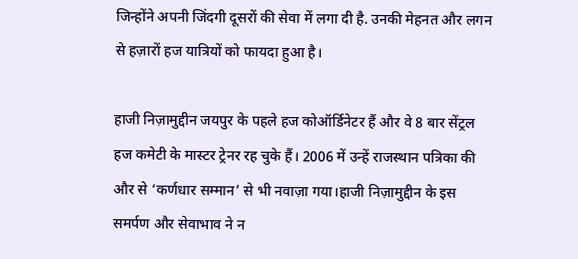जिन्होंने अपनी जिंदगी दूसरों की सेवा में लगा दी है. उनकी मेहनत और लगन से हज़ारों हज यात्रियों को फायदा हुआ है।

हाजी निज़ामुद्दीन जयपुर के पहले हज कोऑर्डिनेटर हैं और वे 8 बार सेंट्रल हज कमेटी के मास्टर ट्रेनर रह चुके हैं। 2006 में उन्हें राजस्थान पत्रिका की और से ‘कर्णधार सम्मान’ से भी नवाज़ा गया।हाजी निज़ामुद्दीन के इस समर्पण और सेवाभाव ने न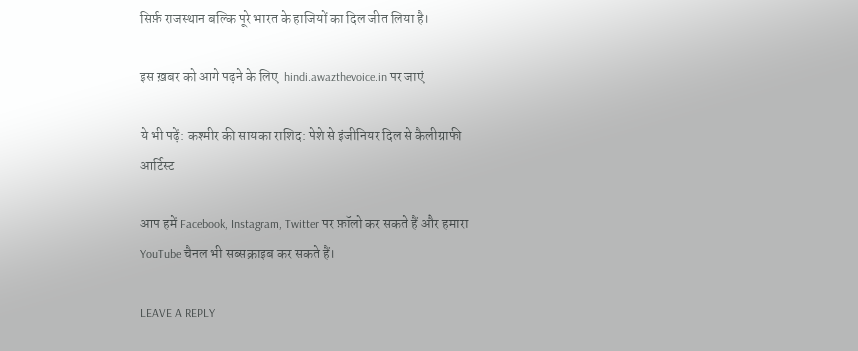सिर्फ़ राजस्थान बल्कि पूरे भारत के हाजियों का दिल जीत लिया है।

इस ख़बर को आगे पढ़ने के लिए  hindi.awazthevoice.in पर जाएं

ये भी पढ़ें: कश्मीर की सायका राशिद: पेशे से इंजीनियर दिल से कैलीग्राफी आर्टिस्ट

आप हमें Facebook, Instagram, Twitter पर फ़ॉलो कर सकते हैं और हमारा YouTube चैनल भी सब्सक्राइब कर सकते हैं।

LEAVE A REPLY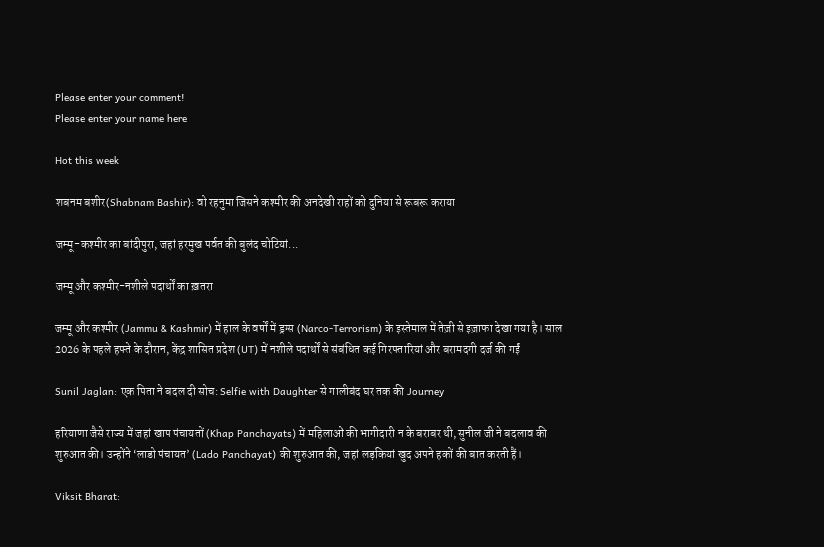Please enter your comment!
Please enter your name here

Hot this week

शबनम बशीर(Shabnam Bashir): वो रहनुमा जिसने कश्मीर की अनदेखी राहों को दुनिया से रूबरू कराया

जम्मू-कश्मीर का बांदीपुरा, जहां हरमुख पर्वत की बुलंद चोटियां...

जम्मू और कश्मीर-नशीले पदार्थों का ख़तरा

जम्मू और कश्मीर (Jammu & Kashmir) में हाल के वर्षों में ड्रग्स (Narco-Terrorism) के इस्तेमाल में तेज़ी से इज़ाफा देखा गया है। साल 2026 के पहले हफ्ते के दौरान, केंद्र शासित प्रदेश (UT) में नशीले पदार्थों से संबंधित कई गिरफ्तारियां और बरामदगी दर्ज की गईं

Sunil Jaglan: एक पिता ने बदल दी सोच: Selfie with Daughter से गालीबंद घर तक की Journey

हरियाणा जैसे राज्य में जहां खाप पंचायतों (Khap Panchayats) में महिलाओं की भागीदारी न के बराबर थी, सुनील जी ने बदलाव की शुरुआत की। उन्होंने ‘लाडो पंचायत’ (Lado Panchayat) की शुरुआत की, जहां लड़कियां खुद अपने हकों की बात करती हैं।

Viksit Bharat: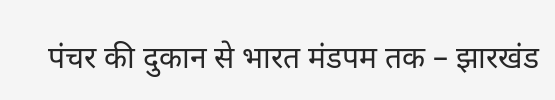पंचर की दुकान से भारत मंडपम तक – झारखंड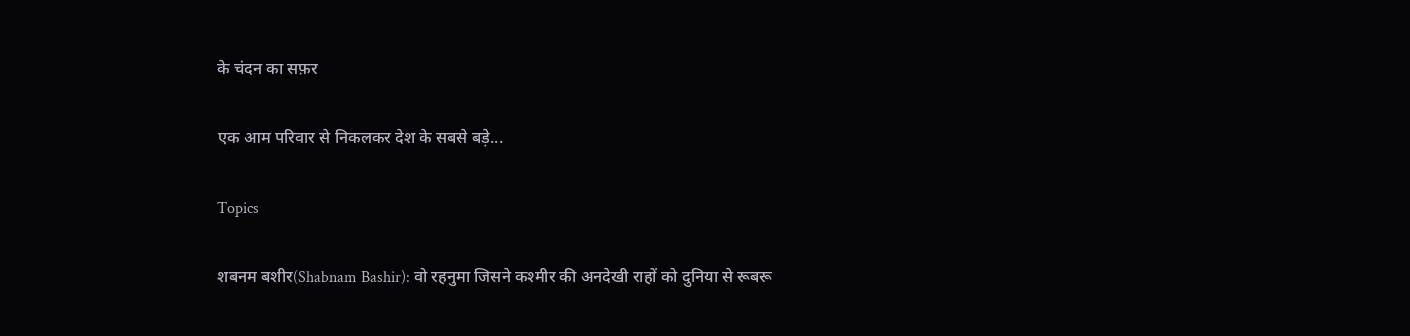के चंदन का सफ़र

एक आम परिवार से निकलकर देश के सबसे बड़े...

Topics

शबनम बशीर(Shabnam Bashir): वो रहनुमा जिसने कश्मीर की अनदेखी राहों को दुनिया से रूबरू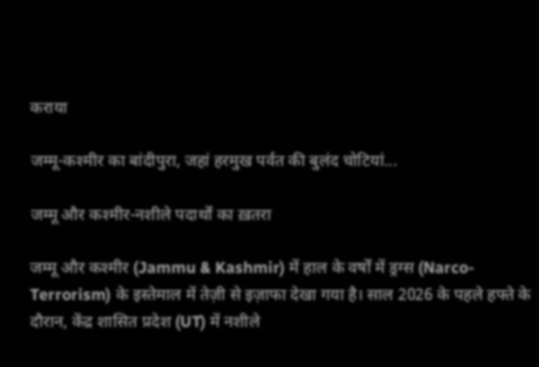कराया

जम्मू-कश्मीर का बांदीपुरा, जहां हरमुख पर्वत की बुलंद चोटियां...

जम्मू और कश्मीर-नशीले पदार्थों का ख़तरा

जम्मू और कश्मीर (Jammu & Kashmir) में हाल के वर्षों में ड्रग्स (Narco-Terrorism) के इस्तेमाल में तेज़ी से इज़ाफा देखा गया है। साल 2026 के पहले हफ्ते के दौरान, केंद्र शासित प्रदेश (UT) में नशीले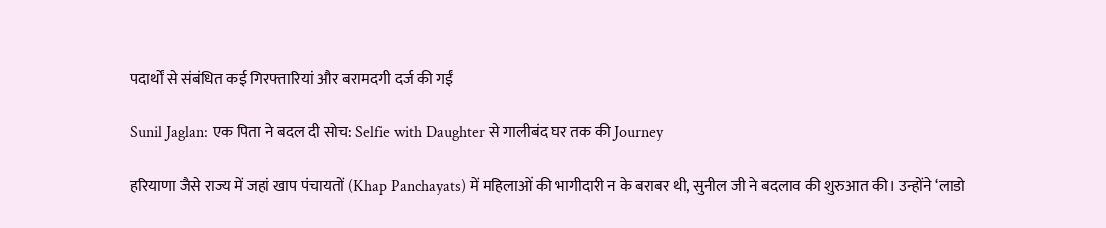पदार्थों से संबंधित कई गिरफ्तारियां और बरामदगी दर्ज की गईं

Sunil Jaglan: एक पिता ने बदल दी सोच: Selfie with Daughter से गालीबंद घर तक की Journey

हरियाणा जैसे राज्य में जहां खाप पंचायतों (Khap Panchayats) में महिलाओं की भागीदारी न के बराबर थी, सुनील जी ने बदलाव की शुरुआत की। उन्होंने ‘लाडो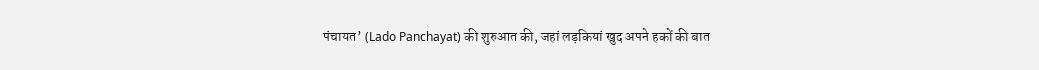पंचायत’ (Lado Panchayat) की शुरुआत की, जहां लड़कियां खुद अपने हकों की बात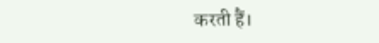करती हैं।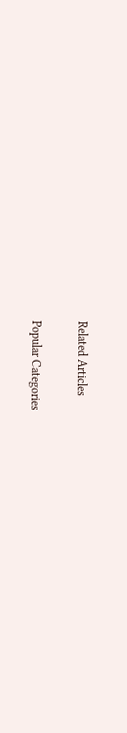Related Articles

Popular Categories